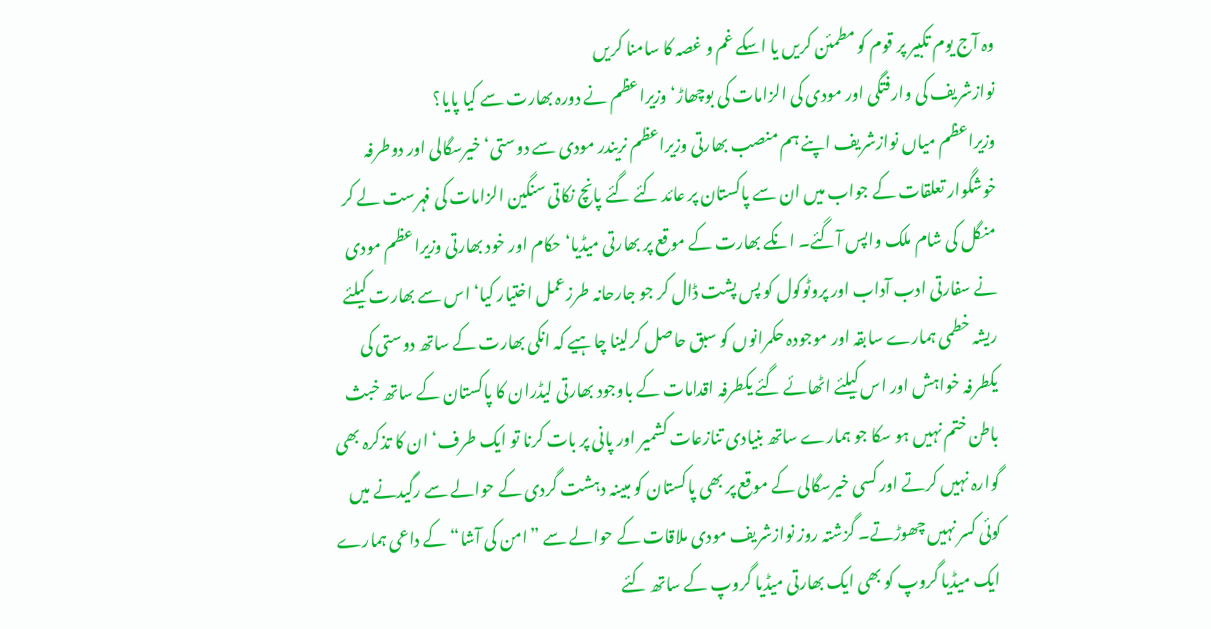وہ آج یوم تکبیر پر قوم کو مطمئن کریں یا اسکے غم و غصہ کا سامنا کریں
نوازشریف کی وارفتگی اور مودی کی الزامات کی بوچھاڑ‘ وزیراعظم نے دورہ بھارت سے کیا پایا؟
وزیراعظم میاں نوازشریف اپنے ہم منصب بھارتی وزیراعظم نریندر مودی سے دوستی‘ خیرسگالی اور دوطرفہ خوشگوار تعلقات کے جواب میں ان سے پاکستان پر عائد کئے گئے پانچ نکاتی سنگین الزامات کی فہرست لے کر منگل کی شام ملک واپس آگئے۔ انکے بھارت کے موقع پر بھارتی میڈیا‘ حکام اور خود بھارتی وزیراعظم مودی نے سفارتی ادب آداب اور پروٹوکول کو پس پشت ڈال کر جو جارحانہ طرزعمل اختیار کیا‘ اس سے بھارت کیلئے ریشہ خطمی ہمارے سابقہ اور موجودہ حکمرانوں کو سبق حاصل کرلینا چاہیے کہ انکی بھارت کے ساتھ دوستی کی یکطرفہ خواہش اور اس کیلئے اٹھائے گئے یکطرفہ اقدامات کے باوجود بھارتی لیڈران کا پاکستان کے ساتھ خبث باطن ختم نہیں ہو سکا جو ہمارے ساتھ بنیادی تنازعات کشمیر اور پانی پر بات کرنا تو ایک طرف‘ ان کا تذکرہ بھی گوارہ نہیں کرتے اور کسی خیرسگالی کے موقع پر بھی پاکستان کو مبینہ دہشت گردی کے حوالے سے رگیدنے میں کوئی کسر نہیں چھوڑتے۔ گزشتہ روز نوازشریف مودی ملاقات کے حوالے سے ”امن کی آشا“ کے داعی ہمارے ایک میڈیا گروپ کو بھی ایک بھارتی میڈیا گروپ کے ساتھ کئے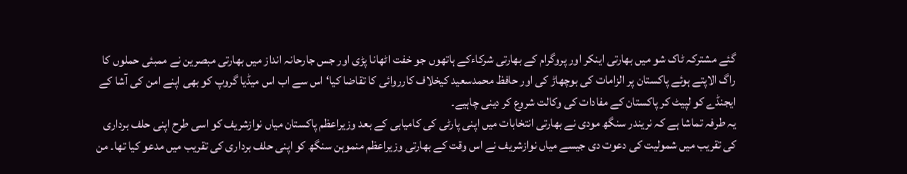گئے مشترکہ ٹاک شو میں بھارتی اینکر اور پروگرام کے بھارتی شرکاءکے ہاتھوں جو خفت اٹھانا پڑی اور جس جارحانہ انداز میں بھارتی مبصرین نے ممبئی حملوں کا راگ الاپتے ہوئے پاکستان پر الزامات کی بوچھاڑ کی اور حافظ محمدسعید کیخلاف کارروائی کا تقاضا کیا‘ اس سے اب اس میڈیا گروپ کو بھی اپنے امن کی آشا کے ایجنڈے کو لپیٹ کر پاکستان کے مفادات کی وکالت شروع کر دینی چاہیے۔
یہ طرفہ تماشا ہے کہ نریندر سنگھ مودی نے بھارتی انتخابات میں اپنی پارٹی کی کامیابی کے بعد وزیراعظم پاکستان میاں نوازشریف کو اسی طرح اپنی حلف برداری کی تقریب میں شمولیت کی دعوت دی جیسے میاں نوازشریف نے اس وقت کے بھارتی وزیراعظم منموہن سنگھ کو اپنی حلف برداری کی تقریب میں مدعو کیا تھا۔ من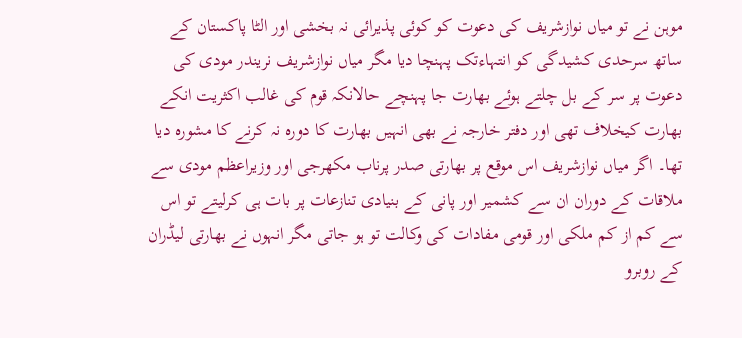موہن نے تو میاں نوازشریف کی دعوت کو کوئی پذیرائی نہ بخشی اور الٹا پاکستان کے ساتھ سرحدی کشیدگی کو انتہاءتک پہنچا دیا مگر میاں نوازشریف نریندر مودی کی دعوت پر سر کے بل چلتے ہوئے بھارت جا پہنچے حالانکہ قوم کی غالب اکثریت انکے بھارت کیخلاف تھی اور دفتر خارجہ نے بھی انہیں بھارت کا دورہ نہ کرنے کا مشورہ دیا تھا۔ اگر میاں نوازشریف اس موقع پر بھارتی صدر پرناب مکھرجی اور وزیراعظم مودی سے ملاقات کے دوران ان سے کشمیر اور پانی کے بنیادی تنازعات پر بات ہی کرلیتے تو اس سے کم از کم ملکی اور قومی مفادات کی وکالت تو ہو جاتی مگر انہوں نے بھارتی لیڈران کے روبرو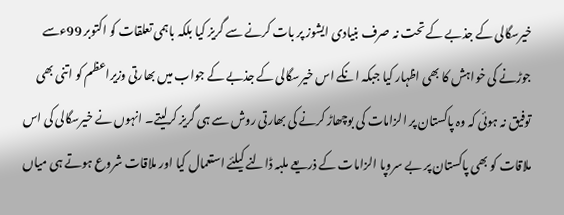خیرسگالی کے جذبے کے تحت نہ صرف بنیادی ایشوز پر بات کرنے سے گریز کیا بلکہ باہمی تعلقات کو اکتوبر 99ءسے جوڑنے کی خواہش کا بھی اظہار کیا جبکہ انکے اس خیرسگالی کے جذبے کے جواب میں بھارتی وزیراعظم کو اتنی بھی توفیق نہ ہوئی کہ وہ پاکستان پر الزامات کی بوچھاڑ کرنے کی بھارتی روش سے ہی گریز کرلیتے۔ انہوں نے خیرسگالی کی اس ملاقات کو بھی پاکستان پر بے سروپا الزامات کے ذریعے ملبہ ڈالنے کیلئے استعمال کیا اور ملاقات شروع ہوتے ہی میاں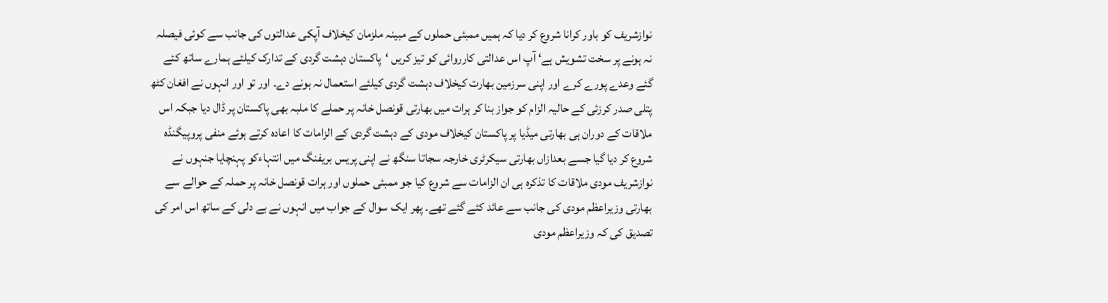نوازشریف کو باور کرانا شروع کر دیا کہ ہمیں ممبئی حملوں کے مبینہ ملزمان کیخلاف آپکی عدالتوں کی جانب سے کوئی فیصلہ نہ ہونے پر سخت تشویش ہے‘ آپ اس عدالتی کارروائی کو تیز کریں ‘پاکستان دہشت گردی کے تدارک کیلئے ہمارے ساتھ کئے گئے وعدے پورے کرے اور اپنی سرزمین بھارت کیخلاف دہشت گردی کیلئے استعمال نہ ہونے دے۔ اور تو اور انہوں نے افغان کٹھ پتلی صدر کرزئی کے حالیہ الزام کو جواز بنا کر ہرات میں بھارتی قونصل خانہ پر حملے کا ملبہ بھی پاکستان پر ڈال دیا جبکہ اس ملاقات کے دوران ہی بھارتی میڈیا پر پاکستان کیخلاف مودی کے دہشت گردی کے الزامات کا اعادہ کرتے ہوئے منفی پروپیگنڈہ شروع کر دیا گیا جسے بعدازاں بھارتی سیکرٹری خارجہ سجاتا سنگھ نے اپنی پریس بریفنگ میں انتہاءکو پہنچایا جنہوں نے نوازشریف مودی ملاقات کا تذکرہ ہی ان الزامات سے شروع کیا جو ممبئی حملوں اور ہرات قونصل خانہ پر حملہ کے حوالے سے بھارتی وزیراعظم مودی کی جانب سے عائد کئے گئے تھے۔ پھر ایک سوال کے جواب میں انہوں نے بے دلی کے ساتھ اس امر کی تصدیق کی کہ وزیراعظم مودی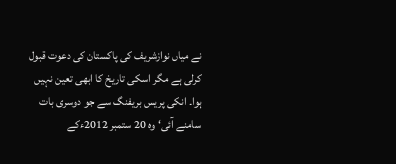نے میاں نوازشریف کی پاکستان کی دعوت قبول کرلی ہے مگر اسکی تاریخ کا ابھی تعین نہیں ہوا۔ انکی پریس بریفنگ سے جو دوسری بات سامنے آئی‘ وہ 20 ستمبر 2012ءکے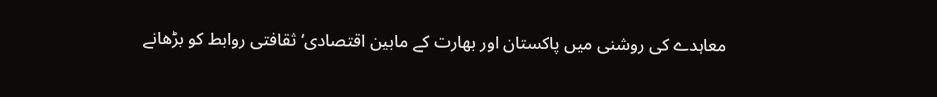معاہدے کی روشنی میں پاکستان اور بھارت کے مابین اقتصادی‘ ثقافتی روابط کو بڑھانے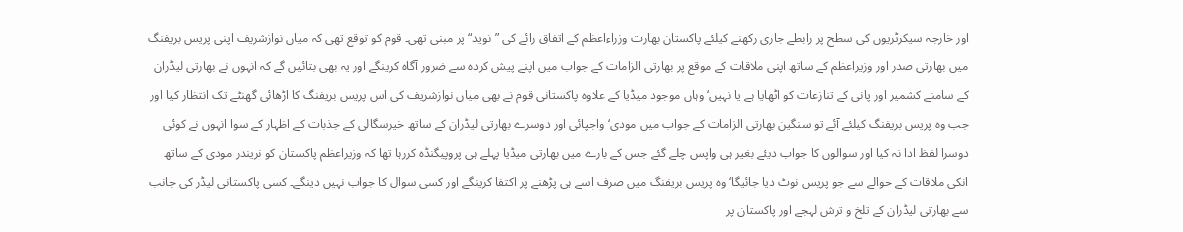اور خارجہ سیکرٹریوں کی سطح پر رابطے جاری رکھنے کیلئے پاکستان بھارت وزراءاعظم کے اتفاق رائے کی ”نوید“ پر مبنی تھی۔ قوم کو توقع تھی کہ میاں نوازشریف اپنی پریس بریفنگ میں بھارتی صدر اور وزیراعظم کے ساتھ اپنی ملاقات کے موقع پر بھارتی الزامات کے جواب میں اپنے پیش کردہ سے ضرور آگاہ کرینگے اور یہ بھی بتائیں گے کہ انہوں نے بھارتی لیڈران کے سامنے کشمیر اور پانی کے تنازعات کو اٹھایا ہے یا نہیں‘ وہاں موجود میڈیا کے علاوہ پاکستانی قوم نے بھی میاں نوازشریف کی اس پریس بریفنگ کا اڑھائی گھنٹے تک انتظار کیا اور جب وہ پریس بریفنگ کیلئے آئے تو سنگین بھارتی الزامات کے جواب میں مودی‘ واجپائی اور دوسرے بھارتی لیڈران کے ساتھ خیرسگالی کے جذبات کے اظہار کے سوا انہوں نے کوئی دوسرا لفظ ادا نہ کیا اور سوالوں کا جواب دیئے بغیر ہی واپس چلے گئے جس کے بارے میں بھارتی میڈیا پہلے ہی پروپیگنڈہ کررہا تھا کہ وزیراعظم پاکستان کو نریندر مودی کے ساتھ انکی ملاقات کے حوالے سے جو پریس نوٹ دیا جائیگا‘ وہ پریس بریفنگ میں صرف اسے ہی پڑھنے پر اکتفا کرینگے اور کسی سوال کا جواب نہیں دینگے۔ کسی پاکستانی لیڈر کی جانب سے بھارتی لیڈران کے تلخ و ترش لہجے اور پاکستان پر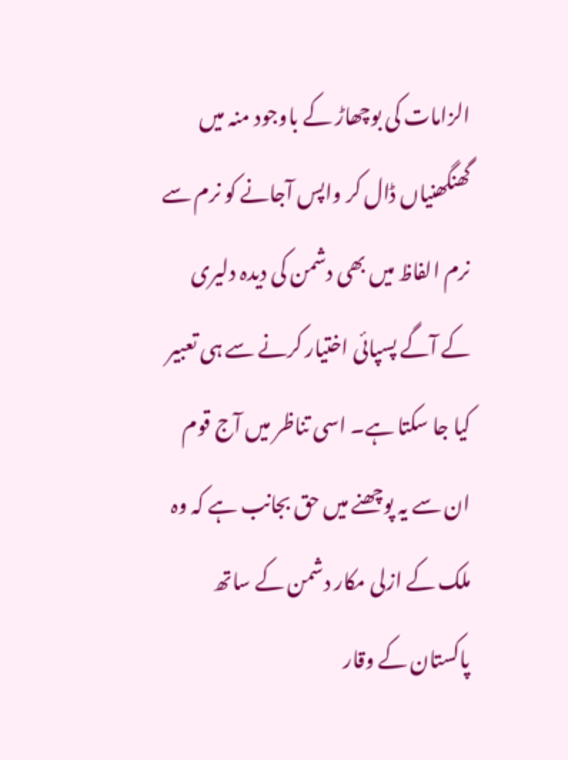الزامات کی بوچھاڑ کے باوجود منہ میں گھنگھنیاں ڈال کر واپس آجانے کو نرم سے نرم الفاظ میں بھی دشمن کی دیدہ دلیری کے آگے پسپائی اختیار کرنے سے ہی تعبیر کیا جا سکتا ہے۔ اسی تناظر میں آج قوم ان سے یہ پوچھنے میں حق بجانب ہے کہ وہ ملک کے ازلی مکار دشمن کے ساتھ پاکستان کے وقار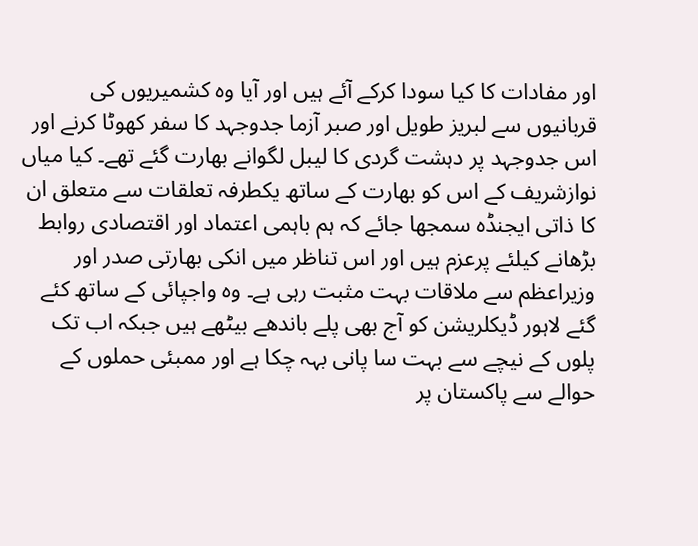اور مفادات کا کیا سودا کرکے آئے ہیں اور آیا وہ کشمیریوں کی قربانیوں سے لبریز طویل اور صبر آزما جدوجہد کا سفر کھوٹا کرنے اور اس جدوجہد پر دہشت گردی کا لیبل لگوانے بھارت گئے تھے۔ کیا میاں نوازشریف کے اس کو بھارت کے ساتھ یکطرفہ تعلقات سے متعلق ان کا ذاتی ایجنڈہ سمجھا جائے کہ ہم باہمی اعتماد اور اقتصادی روابط بڑھانے کیلئے پرعزم ہیں اور اس تناظر میں انکی بھارتی صدر اور وزیراعظم سے ملاقات بہت مثبت رہی ہے۔ وہ واجپائی کے ساتھ کئے گئے لاہور ڈیکلریشن کو آج بھی پلے باندھے بیٹھے ہیں جبکہ اب تک پلوں کے نیچے سے بہت سا پانی بہہ چکا ہے اور ممبئی حملوں کے حوالے سے پاکستان پر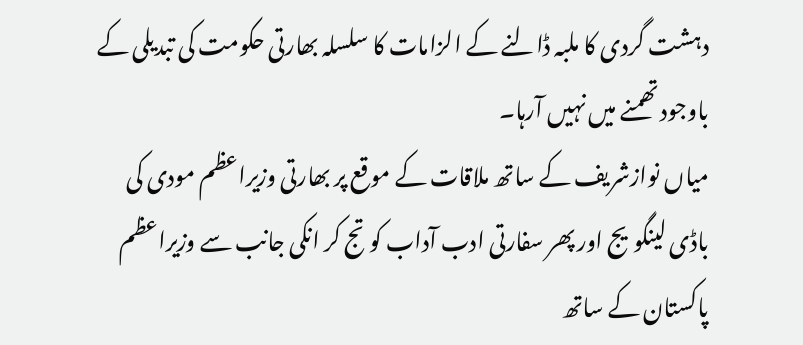دہشت گردی کا ملبہ ڈالنے کے الزامات کا سلسلہ بھارتی حکومت کی تبدیلی کے باوجود تھمنے میں نہیں آرہا۔
میاں نوازشریف کے ساتھ ملاقات کے موقع پر بھارتی وزیراعظم مودی کی باڈی لینگویج اور پھر سفارتی ادب آداب کو تج کر انکی جانب سے وزیراعظم پاکستان کے ساتھ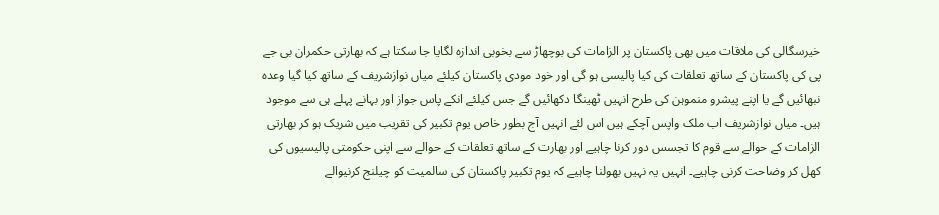خیرسگالی کی ملاقات میں بھی پاکستان پر الزامات کی بوچھاڑ سے بخوبی اندازہ لگایا جا سکتا ہے کہ بھارتی حکمران بی جے پی کی پاکستان کے ساتھ تعلقات کی کیا پالیسی ہو گی اور خود مودی پاکستان کیلئے میاں نوازشریف کے ساتھ کیا گیا وعدہ نبھائیں گے یا اپنے پیشرو منموہن کی طرح انہیں ٹھینگا دکھائیں گے جس کیلئے انکے پاس جواز اور بہانے پہلے ہی سے موجود ہیں۔ میاں نوازشریف اب ملک واپس آچکے ہیں اس لئے انہیں آج بطور خاص یوم تکبیر کی تقریب میں شریک ہو کر بھارتی الزامات کے حوالے سے قوم کا تجسس دور کرنا چاہیے اور بھارت کے ساتھ تعلقات کے حوالے سے اپنی حکومتی پالیسیوں کی کھل کر وضاحت کرنی چاہیے۔ انہیں یہ نہیں بھولنا چاہیے کہ یوم تکبیر پاکستان کی سالمیت کو چیلنج کرنیوالے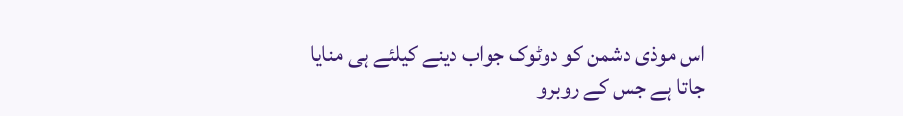اس موذی دشمن کو دوٹوک جواب دینے کیلئے ہی منایا جاتا ہے جس کے روبرو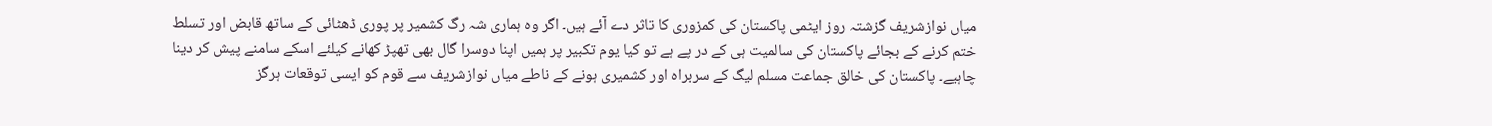میاں نوازشریف گزشتہ روز ایٹمی پاکستان کی کمزوری کا تاثر دے آئے ہیں۔ اگر وہ ہماری شہ رگ کشمیر پر پوری ڈھٹائی کے ساتھ قابض اور تسلط ختم کرنے کے بجائے پاکستان کی سالمیت ہی کے در پے ہے تو کیا یوم تکبیر پر ہمیں اپنا دوسرا گال بھی تھپڑ کھانے کیلئے اسکے سامنے پیش کر دینا چاہیے۔ پاکستان کی خالق جماعت مسلم لیگ کے سربراہ اور کشمیری ہونے کے ناطے میاں نوازشریف سے قوم کو ایسی توقعات ہرگز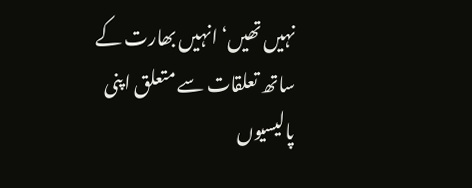نہیں تھیں‘ انہیں بھارت کے ساتھ تعلقات سے متعلق اپنی پالیسیوں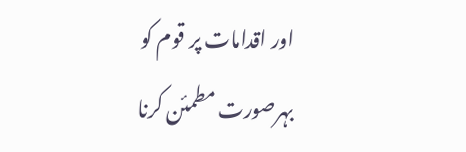اور اقدامات پر قوم کو بہرصورت مطمئن کرنا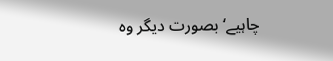چاہیے‘ بصورت دیگر وہ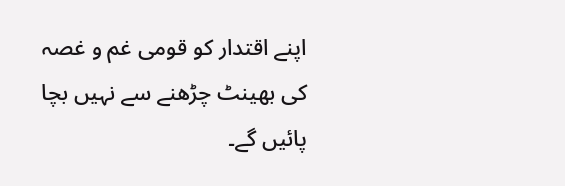اپنے اقتدار کو قومی غم و غصہ کی بھینٹ چڑھنے سے نہیں بچا پائیں گے۔